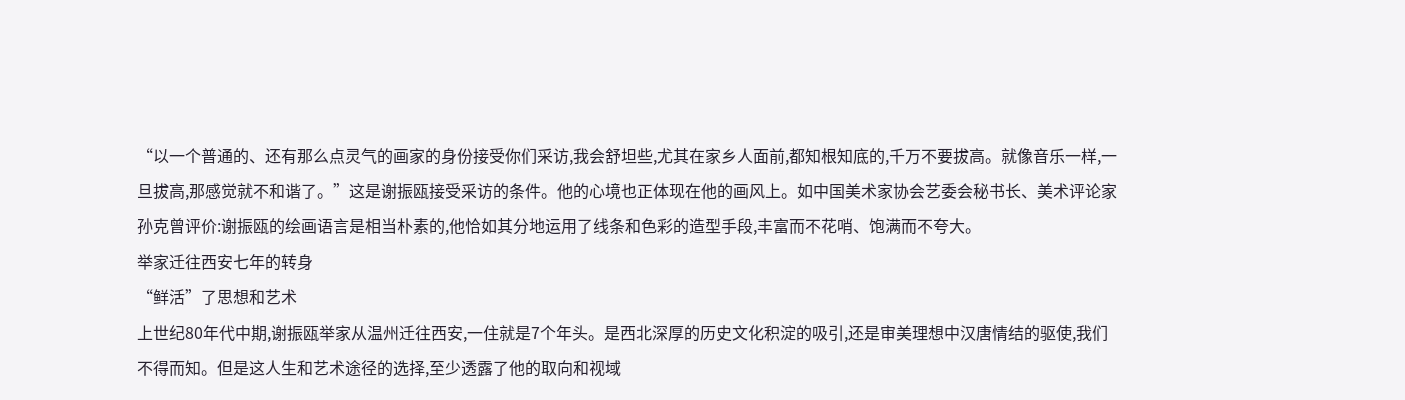“以一个普通的、还有那么点灵气的画家的身份接受你们采访,我会舒坦些,尤其在家乡人面前,都知根知底的,千万不要拔高。就像音乐一样,一旦拔高,那感觉就不和谐了。”这是谢振瓯接受采访的条件。他的心境也正体现在他的画风上。如中国美术家协会艺委会秘书长、美术评论家孙克曾评价:谢振瓯的绘画语言是相当朴素的,他恰如其分地运用了线条和色彩的造型手段,丰富而不花哨、饱满而不夸大。
举家迁往西安七年的转身
“鲜活”了思想和艺术
上世纪80年代中期,谢振瓯举家从温州迁往西安,一住就是7个年头。是西北深厚的历史文化积淀的吸引,还是审美理想中汉唐情结的驱使,我们不得而知。但是这人生和艺术途径的选择,至少透露了他的取向和视域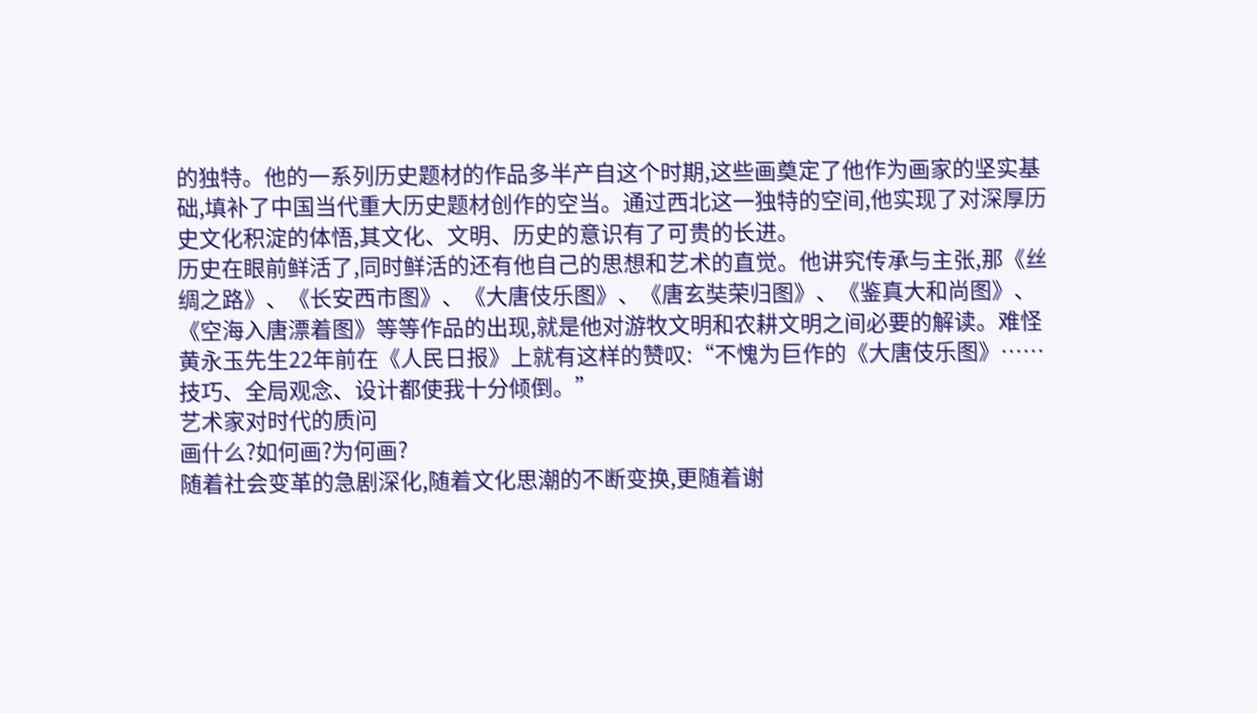的独特。他的一系列历史题材的作品多半产自这个时期,这些画奠定了他作为画家的坚实基础,填补了中国当代重大历史题材创作的空当。通过西北这一独特的空间,他实现了对深厚历史文化积淀的体悟,其文化、文明、历史的意识有了可贵的长进。
历史在眼前鲜活了,同时鲜活的还有他自己的思想和艺术的直觉。他讲究传承与主张,那《丝绸之路》、《长安西市图》、《大唐伎乐图》、《唐玄奘荣归图》、《鉴真大和尚图》、《空海入唐漂着图》等等作品的出现,就是他对游牧文明和农耕文明之间必要的解读。难怪黄永玉先生22年前在《人民日报》上就有这样的赞叹:“不愧为巨作的《大唐伎乐图》……技巧、全局观念、设计都使我十分倾倒。”
艺术家对时代的质问
画什么?如何画?为何画?
随着社会变革的急剧深化,随着文化思潮的不断变换,更随着谢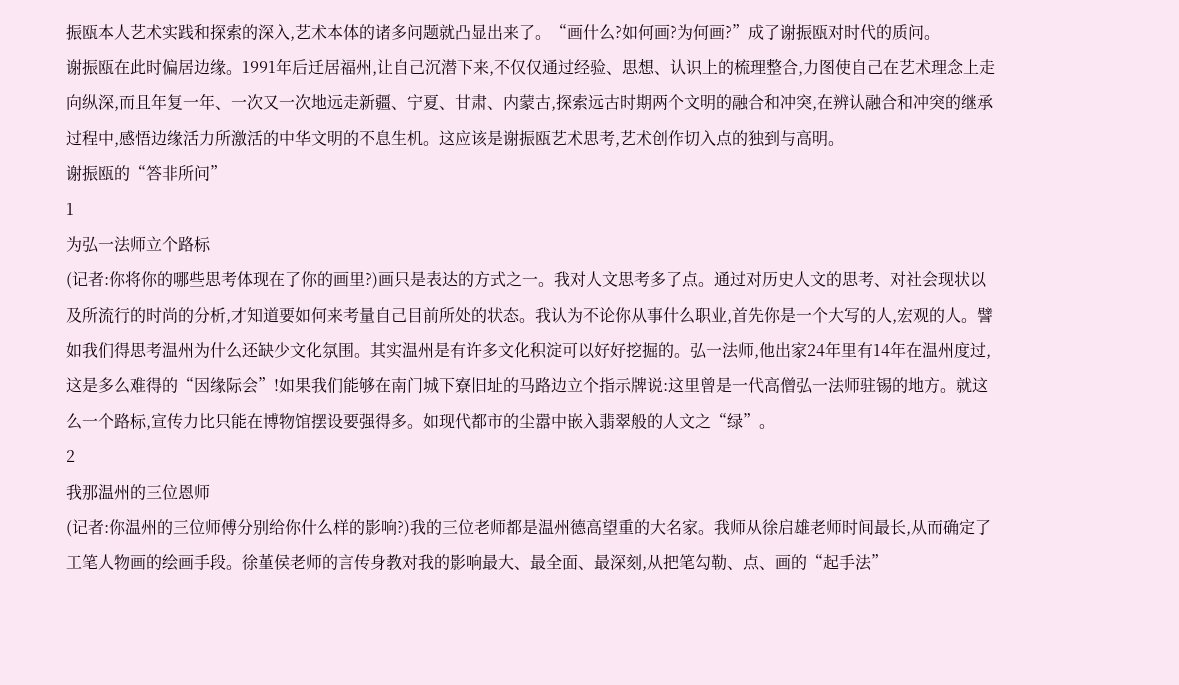振瓯本人艺术实践和探索的深入,艺术本体的诸多问题就凸显出来了。“画什么?如何画?为何画?”成了谢振瓯对时代的质问。
谢振瓯在此时偏居边缘。1991年后迁居福州,让自己沉潜下来,不仅仅通过经验、思想、认识上的梳理整合,力图使自己在艺术理念上走向纵深,而且年复一年、一次又一次地远走新疆、宁夏、甘肃、内蒙古,探索远古时期两个文明的融合和冲突,在辨认融合和冲突的继承过程中,感悟边缘活力所激活的中华文明的不息生机。这应该是谢振瓯艺术思考,艺术创作切入点的独到与高明。
谢振瓯的“答非所问”
1
为弘一法师立个路标
(记者:你将你的哪些思考体现在了你的画里?)画只是表达的方式之一。我对人文思考多了点。通过对历史人文的思考、对社会现状以及所流行的时尚的分析,才知道要如何来考量自己目前所处的状态。我认为不论你从事什么职业,首先你是一个大写的人,宏观的人。譬如我们得思考温州为什么还缺少文化氛围。其实温州是有许多文化积淀可以好好挖掘的。弘一法师,他出家24年里有14年在温州度过,这是多么难得的“因缘际会”!如果我们能够在南门城下寮旧址的马路边立个指示牌说:这里曾是一代高僧弘一法师驻锡的地方。就这么一个路标,宣传力比只能在博物馆摆设要强得多。如现代都市的尘嚣中嵌入翡翠般的人文之“绿”。
2
我那温州的三位恩师
(记者:你温州的三位师傅分别给你什么样的影响?)我的三位老师都是温州德高望重的大名家。我师从徐启雄老师时间最长,从而确定了工笔人物画的绘画手段。徐堇侯老师的言传身教对我的影响最大、最全面、最深刻,从把笔勾勒、点、画的“起手法”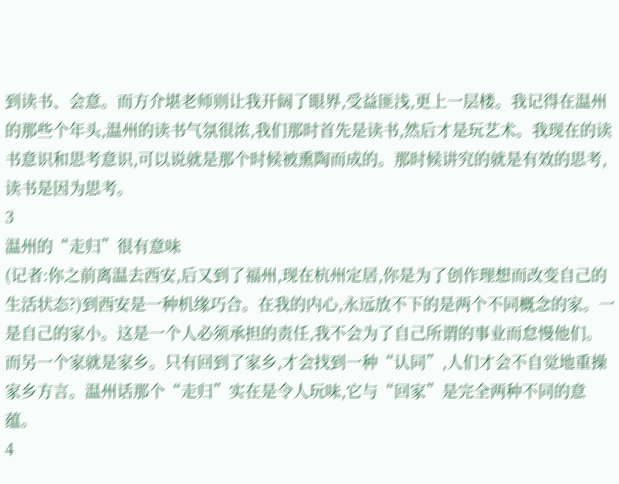到读书、会意。而方介堪老师则让我开阔了眼界,受益匪浅,更上一层楼。我记得在温州的那些个年头,温州的读书气氛很浓,我们那时首先是读书,然后才是玩艺术。我现在的读书意识和思考意识,可以说就是那个时候被熏陶而成的。那时候讲究的就是有效的思考,读书是因为思考。
3
温州的“走归”很有意味
(记者:你之前离温去西安,后又到了福州,现在杭州定居,你是为了创作理想而改变自己的生活状态?)到西安是一种机缘巧合。在我的内心,永远放不下的是两个不同概念的家。一是自己的家小。这是一个人必须承担的责任,我不会为了自己所谓的事业而怠慢他们。而另一个家就是家乡。只有回到了家乡,才会找到一种“认同”,人们才会不自觉地重操家乡方言。温州话那个“走归”实在是令人玩味,它与“回家”是完全两种不同的意蕴。
4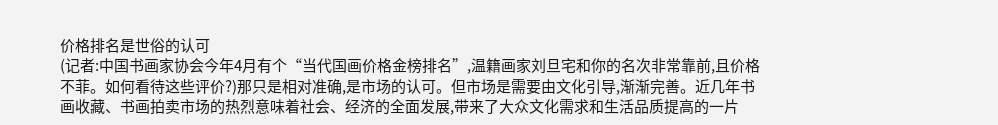价格排名是世俗的认可
(记者:中国书画家协会今年4月有个“当代国画价格金榜排名”,温籍画家刘旦宅和你的名次非常靠前,且价格不菲。如何看待这些评价?)那只是相对准确,是市场的认可。但市场是需要由文化引导,渐渐完善。近几年书画收藏、书画拍卖市场的热烈意味着社会、经济的全面发展,带来了大众文化需求和生活品质提高的一片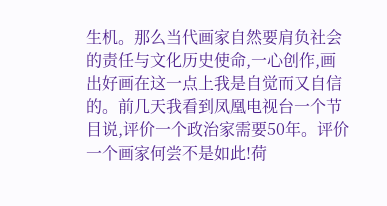生机。那么当代画家自然要肩负社会的责任与文化历史使命,一心创作,画出好画在这一点上我是自觉而又自信的。前几天我看到凤凰电视台一个节目说,评价一个政治家需要50年。评价一个画家何尝不是如此!荷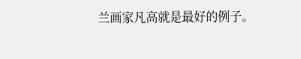兰画家凡高就是最好的例子。